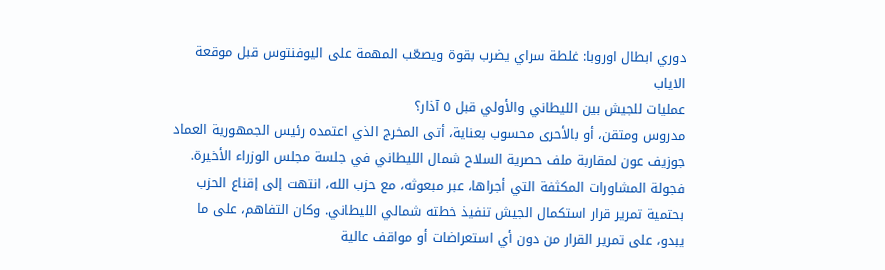دوري ابطال اوروبا: غلطة سراي يضرب بقوة ويصعّب المهمة على اليوفنتوس قبل موقعة الاياب
عمليات للجيش بين الليطاني والأولي قبل ٥ آذار؟
مدروس ومتقن، أو بالأحرى محسوب بعناية، أتى المخرج الذي اعتمده رئيس الجمهورية العماد جوزيف عون لمقاربة ملف حصرية السلاح شمال الليطاني في جلسة مجلس الوزراء الأخيرة.
فجولة المشاورات المكثفة التي أجراها، عبر مبعوثه، مع حزب الله، انتهت إلى إقناع الحزب بحتمية تمرير قرار استكمال الجيش تنفيذ خطته شمالي الليطاني. وكان التفاهم، على ما يبدو، على تمرير القرار من دون أي استعراضات أو مواقف عالية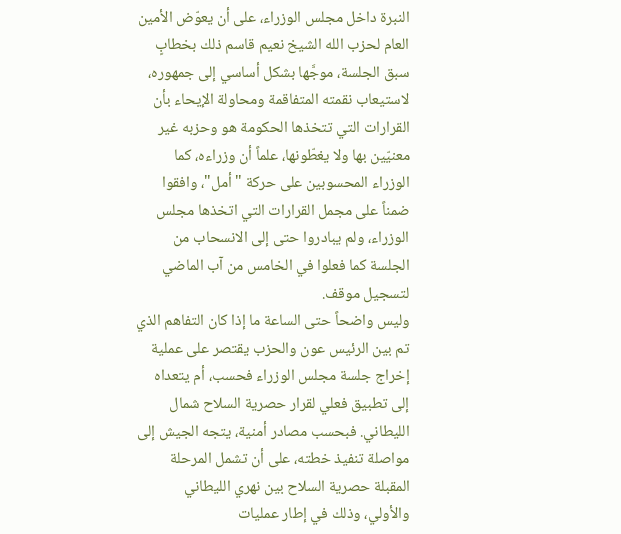النبرة داخل مجلس الوزراء، على أن يعوّض الأمين العام لحزب الله الشيخ نعيم قاسم ذلك بخطابٍ سبق الجلسة، موجَّها بشكل أساسي إلى جمهوره، لاستيعاب نقمته المتفاقمة ومحاولة الإيحاء بأن القرارات التي تتخذها الحكومة هو وحزبه غير معنيّين بها ولا يغطّونها، علماً أن وزراءه، كما الوزراء المحسوبين على حركة "أمل"، وافقوا ضمناً على مجمل القرارات التي اتخذها مجلس الوزراء، ولم يبادروا حتى إلى الانسحاب من الجلسة كما فعلوا في الخامس من آب الماضي لتسجيل موقف.
وليس واضحاً حتى الساعة ما إذا كان التفاهم الذي تم بين الرئيس عون والحزب يقتصر على عملية إخراج جلسة مجلس الوزراء فحسب، أم يتعداه إلى تطبيق فعلي لقرار حصرية السلاح شمال الليطاني. فبحسب مصادر أمنية، يتجه الجيش إلى مواصلة تنفيذ خطته، على أن تشمل المرحلة المقبلة حصرية السلاح بين نهري الليطاني والأولي، وذلك في إطار عمليات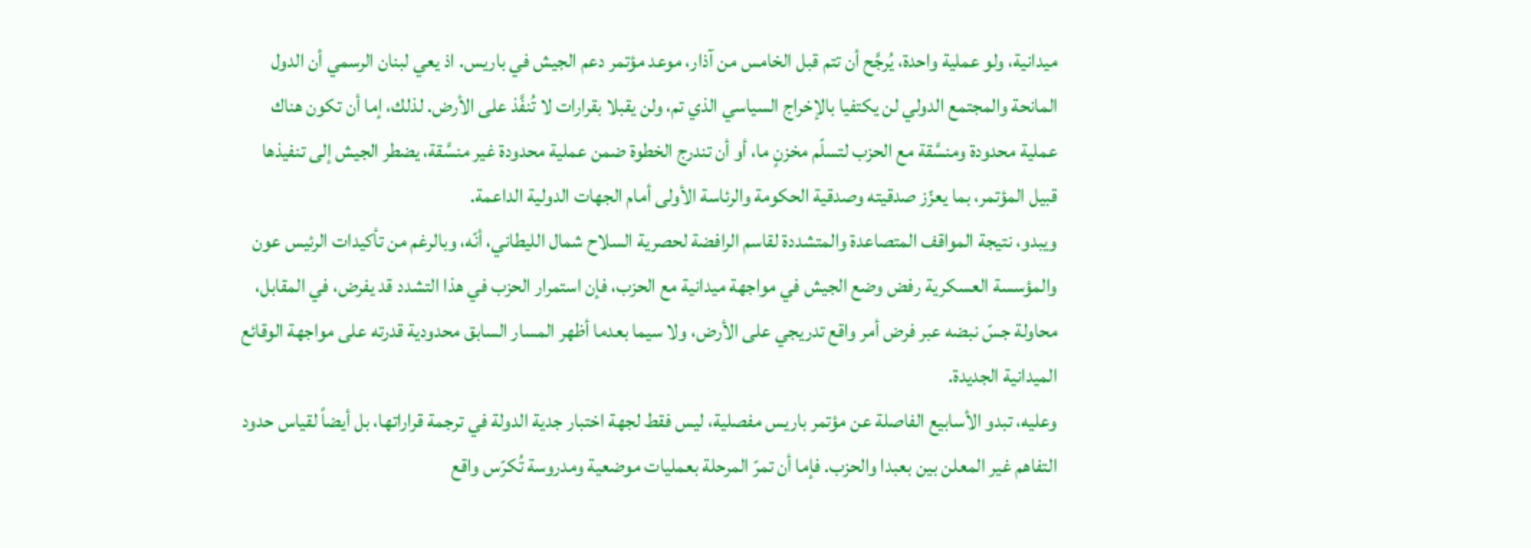ميدانية، ولو عملية واحدة، يُرجَّح أن تتم قبل الخامس من آذار، موعد مؤتمر دعم الجيش في باريس. اذ يعي لبنان الرسمي أن الدول المانحة والمجتمع الدولي لن يكتفيا بالإخراج السياسي الذي تم، ولن يقبلا بقرارات لا تُنفَّذ على الأرض. لذلك، إما أن تكون هناك عملية محدودة ومنسَّقة مع الحزب لتسلّم مخزنٍ ما، أو أن تندرج الخطوة ضمن عملية محدودة غير منسَّقة، يضطر الجيش إلى تنفيذها قبيل المؤتمر، بما يعزّز صدقيته وصدقية الحكومة والرئاسة الأولى أمام الجهات الدولية الداعمة.
ويبدو، نتيجة المواقف المتصاعدة والمتشددة لقاسم الرافضة لحصرية السلاح شمال الليطاني، أنّه، وبالرغم من تأكيدات الرئيس عون والمؤسسة العسكرية رفض وضع الجيش في مواجهة ميدانية مع الحزب، فإن استمرار الحزب في هذا التشدد قد يفرض، في المقابل، محاولة جسّ نبضه عبر فرض أمر واقع تدريجي على الأرض، ولا سيما بعدما أظهر المسار السابق محدودية قدرته على مواجهة الوقائع الميدانية الجديدة.
وعليه، تبدو الأسابيع الفاصلة عن مؤتمر باريس مفصلية، ليس فقط لجهة اختبار جدية الدولة في ترجمة قراراتها، بل أيضاً لقياس حدود التفاهم غير المعلن بين بعبدا والحزب. فإما أن تمرّ المرحلة بعمليات موضعية ومدروسة تُكرّس واقع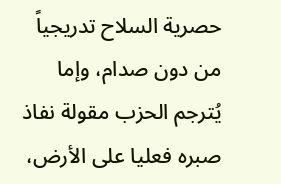حصرية السلاح تدريجياً من دون صدام، وإما يُترجم الحزب مقولة نفاذ صبره فعليا على الأرض،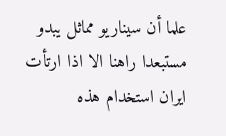علما أن سيناريو مماثل يبدو مستبعدا راهنا الا اذا ارتأت ايران استخدام هذه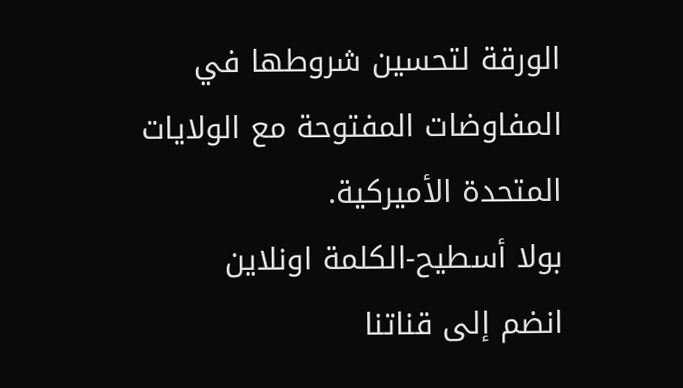الورقة لتحسين شروطها في المفاوضات المفتوحة مع الولايات المتحدة الأميركية.
بولا أسطيح-الكلمة اونلاين
انضم إلى قناتنا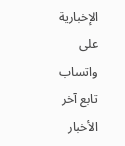الإخبارية على واتساب
تابع آخر الأخبار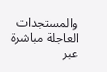والمستجدات العاجلة مباشرة عبر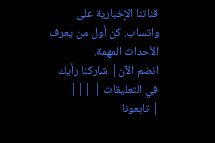قناتنا الإخبارية على واتساب. كن أول من يعرف الأحداث المهمة.
انضم الآن| شاركنا رأيك في التعليقات | |||
| تابعونا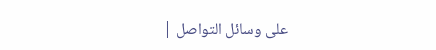على وسائل التواصل |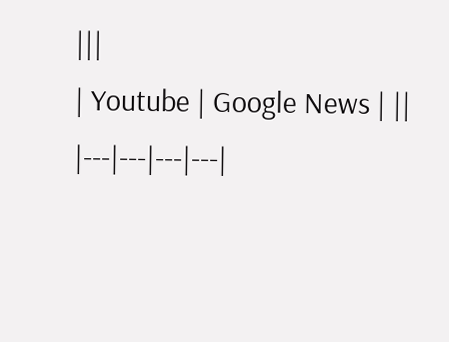|||
| Youtube | Google News | ||
|---|---|---|---|